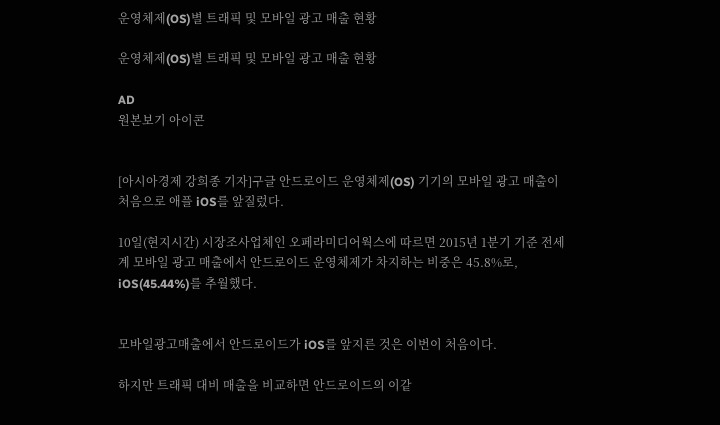운영체제(OS)별 트래픽 및 모바일 광고 매출 현황

운영체제(OS)별 트래픽 및 모바일 광고 매출 현황

AD
원본보기 아이콘


[아시아경제 강희종 기자]구글 안드로이드 운영체제(OS) 기기의 모바일 광고 매출이 처음으로 애플 iOS를 앞질렀다.

10일(현지시간) 시장조사업체인 오페라미디어웍스에 따르면 2015년 1분기 기준 전세계 모바일 광고 매출에서 안드로이드 운영체제가 차지하는 비중은 45.8%로, iOS(45.44%)를 추월했다.


모바일광고매출에서 안드로이드가 iOS를 앞지른 것은 이번이 처음이다.

하지만 트래픽 대비 매출을 비교하면 안드로이드의 이같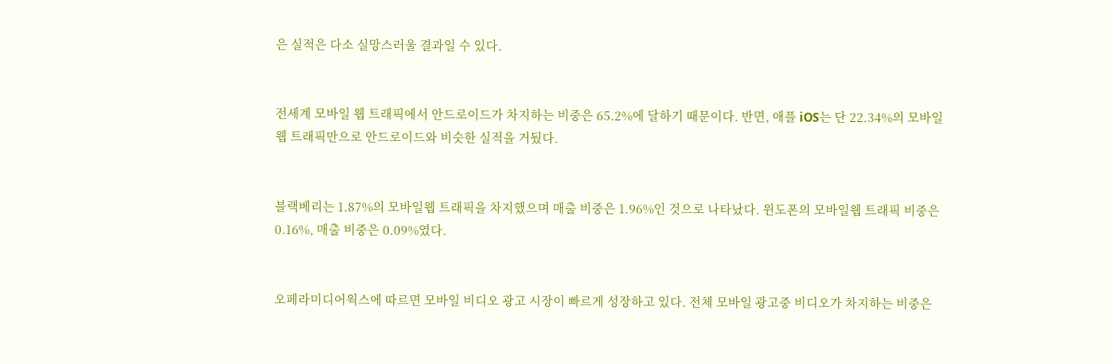은 실적은 다소 실망스러울 결과일 수 있다.


전세계 모바일 웹 트래픽에서 안드로이드가 차지하는 비중은 65.2%에 달하기 때문이다. 반면, 애플 iOS는 단 22.34%의 모바일웹 트래픽만으로 안드로이드와 비슷한 실적을 거뒀다.


블랙베리는 1.87%의 모바일웹 트래픽을 차지했으며 매출 비중은 1.96%인 것으로 나타났다. 윈도폰의 모바일웹 트래픽 비중은 0.16%, 매출 비중은 0.09%였다.


오페라미디어웍스에 따르면 모바일 비디오 광고 시장이 빠르게 성장하고 있다. 전체 모바일 광고중 비디오가 차지하는 비중은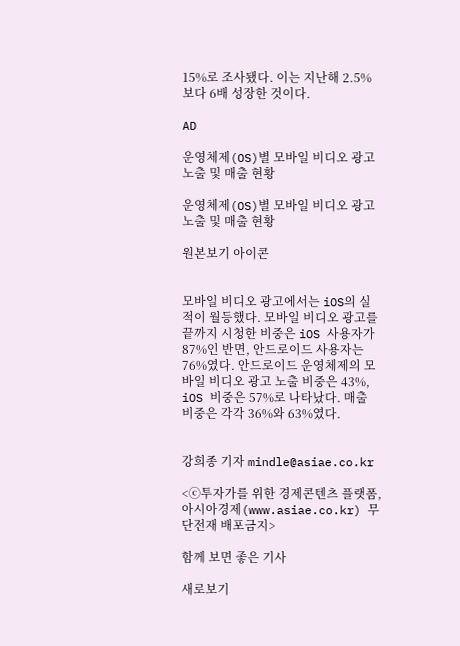15%로 조사됐다. 이는 지난해 2.5%보다 6배 성장한 것이다.

AD

운영체제(OS)별 모바일 비디오 광고 노출 및 매출 현황

운영체제(OS)별 모바일 비디오 광고 노출 및 매출 현황

원본보기 아이콘


모바일 비디오 광고에서는 iOS의 실적이 월등했다. 모바일 비디오 광고를 끝까지 시청한 비중은 iOS 사용자가 87%인 반면, 안드로이드 사용자는 76%였다. 안드로이드 운영체제의 모바일 비디오 광고 노출 비중은 43%, iOS 비중은 57%로 나타났다. 매출 비중은 각각 36%와 63%였다.


강희종 기자 mindle@asiae.co.kr

<ⓒ투자가를 위한 경제콘텐츠 플랫폼, 아시아경제(www.asiae.co.kr) 무단전재 배포금지>

함께 보면 좋은 기사

새로보기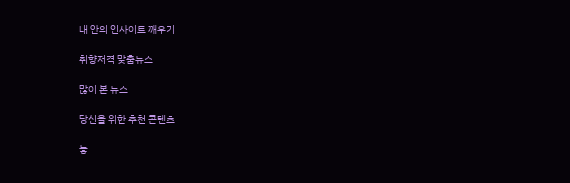내 안의 인사이트 깨우기

취향저격 맞춤뉴스

많이 본 뉴스

당신을 위한 추천 콘텐츠

놓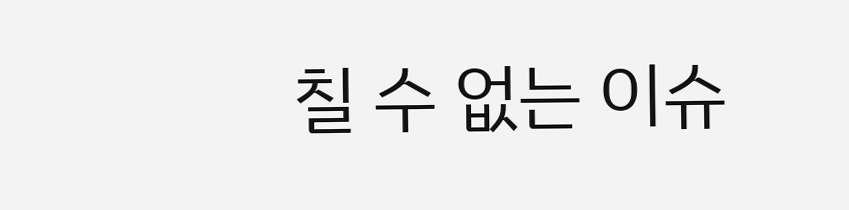칠 수 없는 이슈